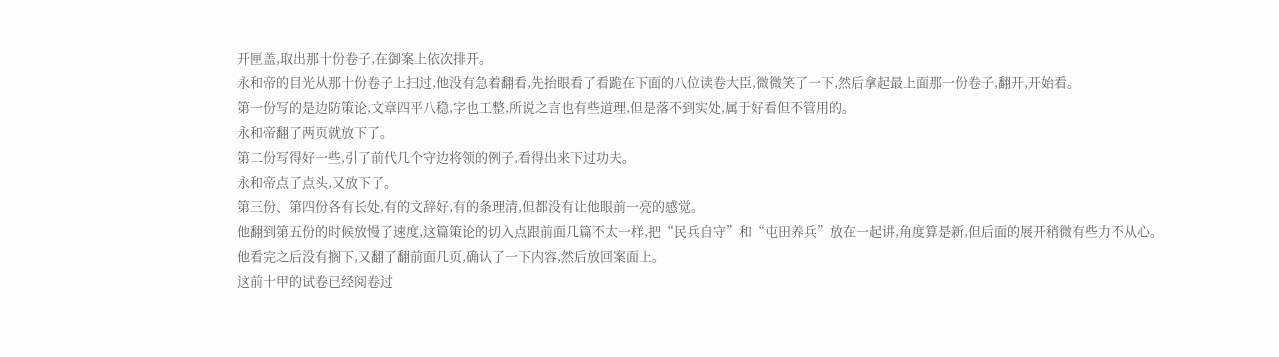开匣盖,取出那十份卷子,在御案上依次排开。
永和帝的目光从那十份卷子上扫过,他没有急着翻看,先抬眼看了看跪在下面的八位读卷大臣,微微笑了一下,然后拿起最上面那一份卷子,翻开,开始看。
第一份写的是边防策论,文章四平八稳,字也工整,所说之言也有些道理,但是落不到实处,属于好看但不管用的。
永和帝翻了两页就放下了。
第二份写得好一些,引了前代几个守边将领的例子,看得出来下过功夫。
永和帝点了点头,又放下了。
第三份、第四份各有长处,有的文辞好,有的条理清,但都没有让他眼前一亮的感觉。
他翻到第五份的时候放慢了速度,这篇策论的切入点跟前面几篇不太一样,把“民兵自守”和“屯田养兵”放在一起讲,角度算是新,但后面的展开稍微有些力不从心。
他看完之后没有搁下,又翻了翻前面几页,确认了一下内容,然后放回案面上。
这前十甲的试卷已经阅卷过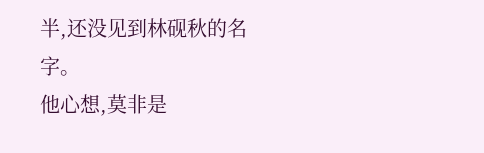半,还没见到林砚秋的名字。
他心想,莫非是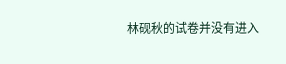林砚秋的试卷并没有进入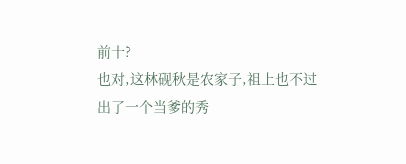前十?
也对,这林砚秋是农家子,祖上也不过出了一个当爹的秀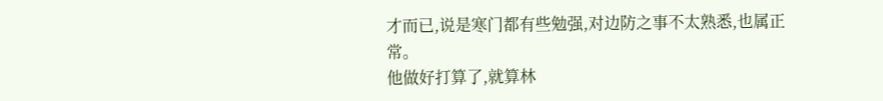才而已,说是寒门都有些勉强,对边防之事不太熟悉,也属正常。
他做好打算了,就算林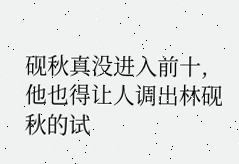砚秋真没进入前十,他也得让人调出林砚秋的试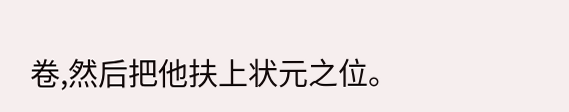卷,然后把他扶上状元之位。